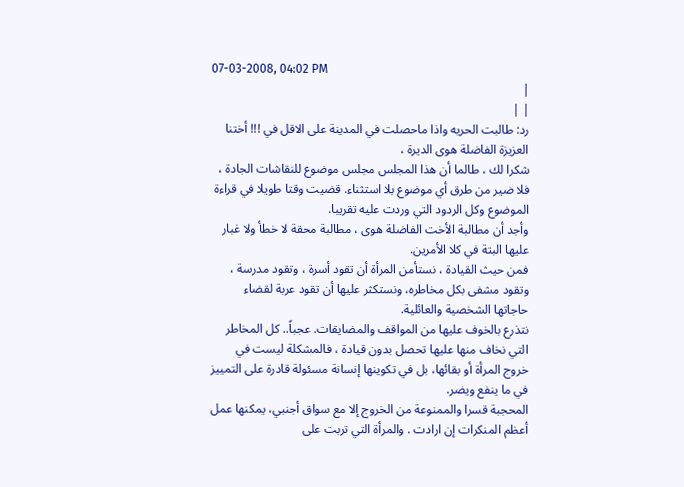07-03-2008, 04:02 PM
|
| |
رد: طالبت الحريه واذا ماحصلت في المدينة على الاقل في !!! أختنا العزيزة الفاضلة هوى الديرة ،
شكرا لك ، طالما أن هذا المجلس مجلس موضوع للنقاشات الجادة ، فلا ضير من طرق أي موضوع بلا استثناء. قضيت وقتا طويلا في قراءة الموضوع وكل الردود التي وردت عليه تقريبا.
وأجد أن مطالبة الأخت الفاضلة هوى ، مطالبة محقة لا خطأ ولا غبار عليها البتة في كلا الأمرين.
فمن حيث القيادة ، نستأمن المرأة أن تقود أسرة ، وتقود مدرسة ، وتقود مشفى بكل مخاطره، ونستكثر عليها أن تقود عربة لقضاء حاجاتها الشخصية والعائلية.
نتذرع بالخوف عليها من المواقف والمضايقات. عجباً.. كل المخاطر التي نخاف منها عليها تحصل بدون قيادة ، فالمشكلة ليست في خروج المرأة أو بقائها، بل في تكوينها إنسانة مسئولة قادرة على التمييز في ما ينفع ويضر.
المحجبة قسرا والممنوعة من الخروج إلا مع سواق أجنبي، يمكنها عمل أعظم المنكرات إن ارادت . والمرأة التي تربت على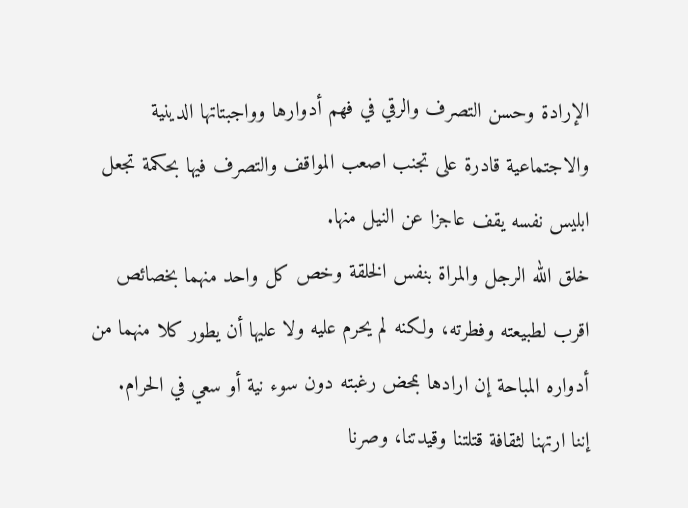الإرادة وحسن التصرف والرقي في فهم أدوارها وواجبتاتها الدينية والاجتماعية قادرة على تجنب اصعب المواقف والتصرف فيها بحكمة تجعل ابليس نفسه يقف عاجزا عن النيل منها.
خلق الله الرجل والمراة بنفس الخلقة وخص كل واحد منهما بخصائص اقرب لطبيعته وفطرته، ولكنه لم يحرم عليه ولا عليها أن يطور كلا منهما من أدواره المباحة إن ارادها بمحض رغبته دون سوء نية أو سعي في الحرام.
إننا ارتهنا لثقافة قتلتنا وقيدتنا، وصرنا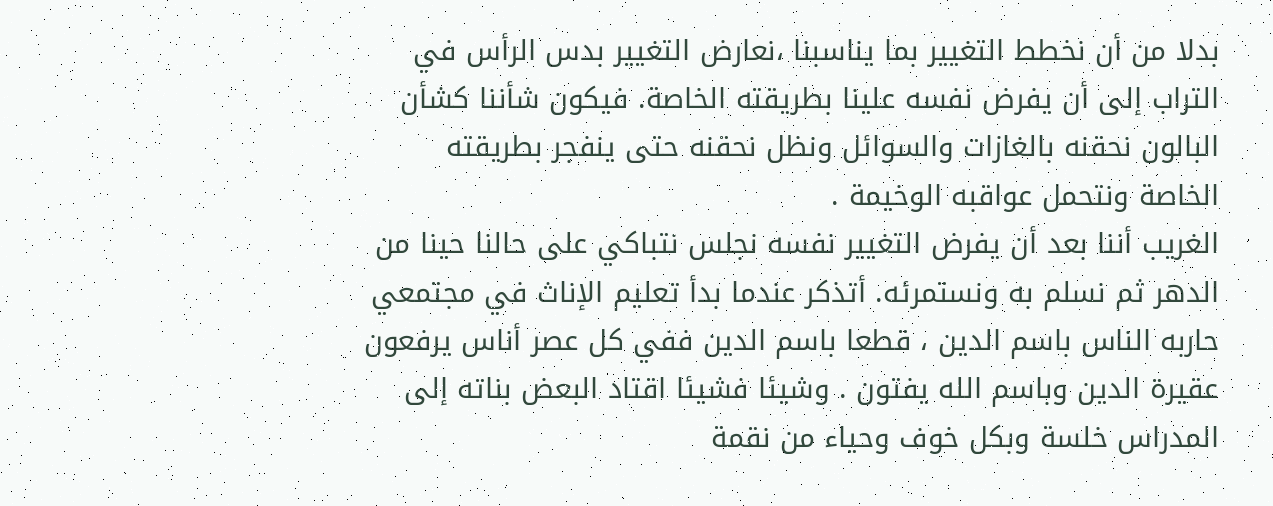بدلا من أن نخطط التغيير بما يناسبنا ،نعارض التغيير بدس الرأس في التراب إلى أن يفرض نفسه علينا بطريقته الخاصة. فيكون شأننا كشأن البالون نحقنه بالغازات والسوائل ونظل نحقنه حتى ينفجر بطريقته الخاصة ونتحمل عواقبه الوخيمة .
الغريب أننا بعد أن يفرض التغيير نفسه نجلس نتباكي على حالنا حينا من الدهر ثم نسلم به ونستمرئه. أتذكر عندما بدأ تعليم الإناث في مجتمعي حاربه الناس باسم الدين ، قطعا باسم الدين ففي كل عصر أناس يرفعون عقيرة الدين وباسم الله يفتون . وشيئا فشيئا اقتاد البعض بناته إلى المدراس خلسة وبكل خوف وحياء من نقمة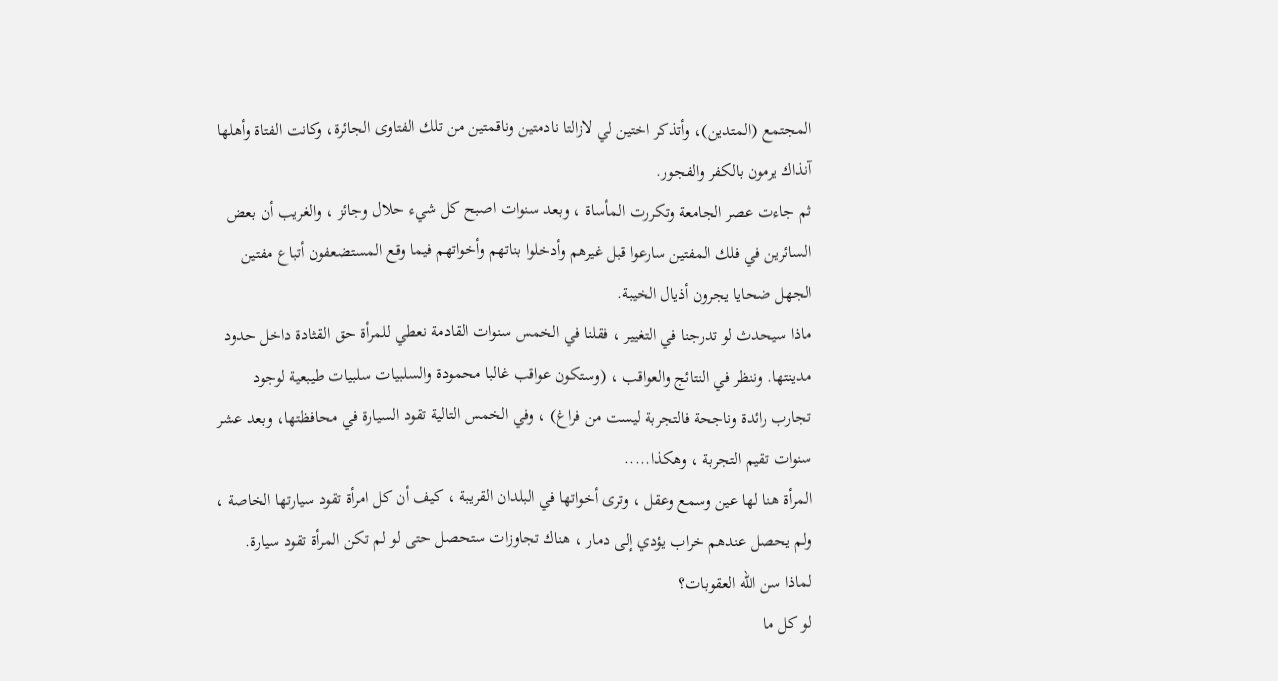المجتمع (المتدين)، وأتذكر اختين لي لازالتا نادمتين وناقمتين من تلك الفتاوى الجائرة، وكانت الفتاة وأهلها آنذاك يرمون بالكفر والفجور.
ثم جاءت عصر الجامعة وتكررت المأساة ، وبعد سنوات اصبح كل شيء حلال وجائز ، والغريب أن بعض السائرين في فلك المفتين سارعوا قبل غيرهم وأدخلوا بناتهم وأخواتهم فيما وقع المستضعفون أتباع مفتين الجهل ضحايا يجرون أذيال الخيبة.
ماذا سيحدث لو تدرجنا في التغيير ، فقلنا في الخمس سنوات القادمة نعطي للمرأة حق القثادة داخل حدود مدينتها. وننظر في النتائج والعواقب ، (وستكون عواقب غالبا محمودة والسلبيات سلبيات طيبعية لوجود تجارب رائدة وناجحة فالتجربة ليست من فراغ) ، وفي الخمس التالية تقود السيارة في محافظتها، وبعد عشر سنوات تقيم التجربة ، وهكذا.....
المرأة هنا لها عين وسمع وعقل ، وترى أخواتها في البلدان القريبة ، كيف أن كل امرأة تقود سيارتها الخاصة ، ولم يحصل عندهم خراب يؤدي إلى دمار ، هناك تجاوزات ستحصل حتى لو لم تكن المرأة تقود سيارة.
لماذا سن الله العقوبات؟
لو كل ما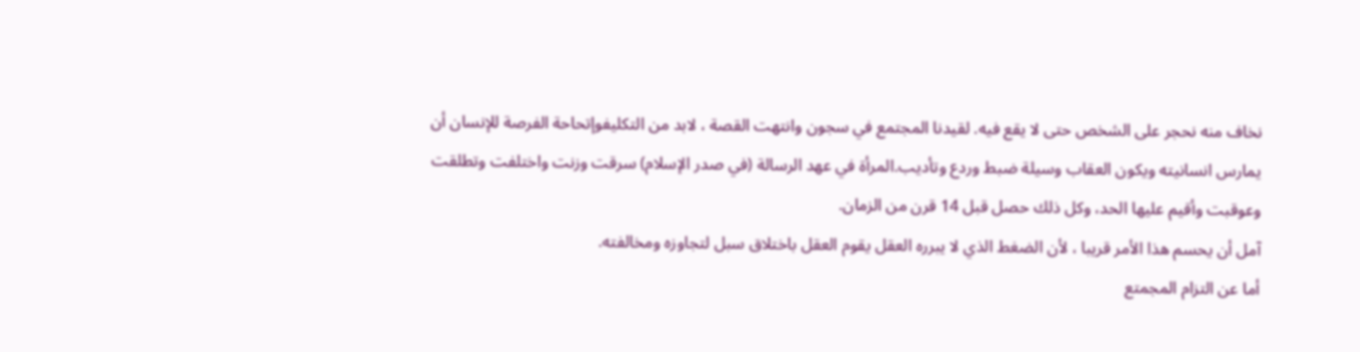نخاف منه نحجر على الشخص حتى لا يقع فيه. لقيدنا المجتمع في سجون وانتهت القصة ، لابد من التكليفوإتحاحة الفرصة للإنسان أن يمارس انسانيته ويكون العقاب وسيلة ضبط وردع وتأديب.المرأة في عهد الرسالة (في صدر الإسلام) سرقت وزنت واختلفت وتطلقت وعوقبت وأقيم عليها الحد، وكل ذلك حصل قبل 14 قرن من الزمان.
آمل أن يحسم هذا الأمر قريبا ، لأن الضغط الذي لا يبرره العقل يقوم العقل باختلاق سبل لتجاوزه ومخالفته.
أما عن التزام المجمتع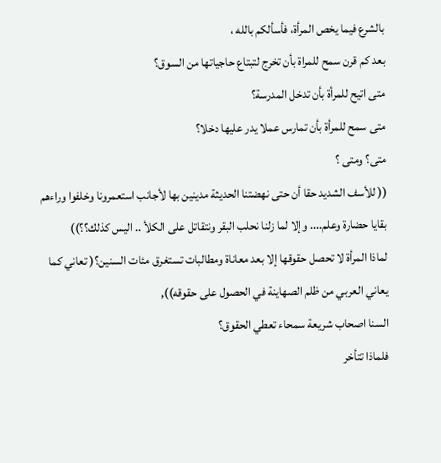بالشرع فيما يخص المرأة، فأسألكم بالله ،
بعد كم قرن سمح للمراة بأن تخرج لتبتاع حاجياتها من السوق؟
متى اتيح للمرأة بأن تدخل المدرسة؟
متى سمح للمرأة بأن تمارس عملا يدر عليها دخلا؟
متى؟ ومتى ؟
(( للأسف الشديد حقا أن حتى نهضتنا الحديثة مدينين بها لأجانب استعمرونا وخلفوا وراءهم بقايا حضارة وعلم.... وإلا لما زلنا نحلب البقر ونتقاتل على الكلأ .. اليس كذلك؟؟))
لماذا المرأة لا تحصل حقوقها إلا بعد معاناة ومطالبات تستغرق مئات السنين؟( تعاني كما يعاني العربي من ظلم الصهاينة في الحصول على حقوقه)),
السنا اصحاب شريعة سمحاء تعطي الحقوق؟
فلماذا تتأخر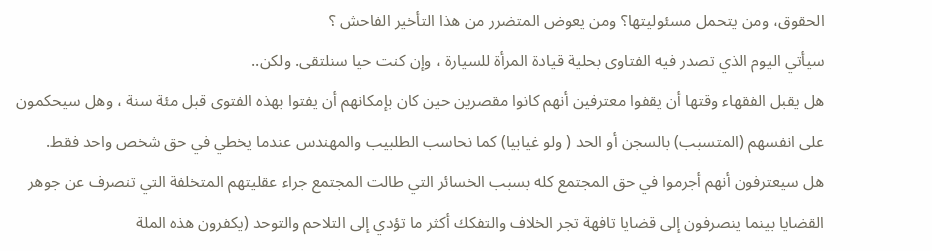الحقوق، ومن يتحمل مسئوليتها؟ ومن يعوض المتضرر من هذا التأخير الفاحش ؟
سيأتي اليوم الذي تصدر فيه الفتاوى بحلية قيادة المرأة للسيارة ، وإن كنت حيا سنلتقى. ولكن..
هل يقبل الفقهاء وقتها أن يقفوا معترفين أنهم كانوا مقصرين حين كان بإمكانهم أن يفتوا بهذه الفتوى قبل مئة سنة ، وهل سيحكمون على انفسهم (المتسبب) بالسجن أو الحد ( ولو غيابيا) كما نحاسب الطلبيب والمهندس عندما يخطي في حق شخص واحد فقط.
هل سيعترفون أنهم أجرموا في حق المجتمع كله بسبب الخسائر التي طالت المجتمع جراء عقليتهم المتخلفة التي تنصرف عن جوهر القضايا بينما ينصرفون إلى قضايا تافهة تجر الخلاف والتفكك أكثر ما تؤدي إلى التلاحم والتوحد (يكفرون هذه الملة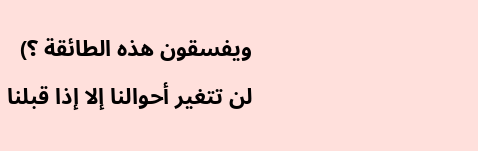ويفسقون هذه الطائقة ؟)
لن تتغير أحوالنا إلا إذا قبلنا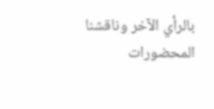بالرأي الآخر وناقشنا المحضورات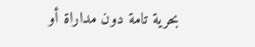بحرية تامة دون مداراة أو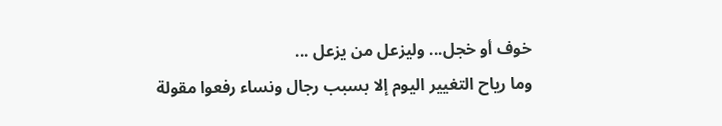خوف أو خجل... وليزعل من يزعل ...
وما رياح التغيير اليوم إلا بسبب رجال ونساء رفعوا مقولة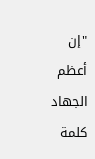"إن أعظم الجهاد كلمة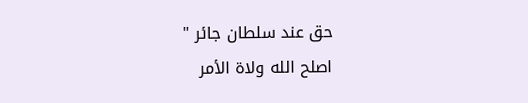حق عند سلطان جائر "
اصلح الله ولاة الأمر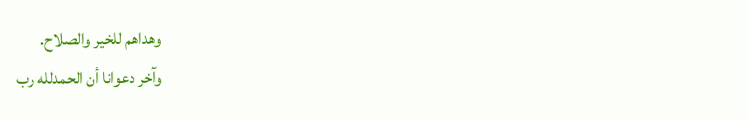وهداهم للخير والصلاح.
وآخر دعوانا أن الحمدلله رب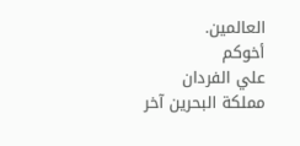العالمين.
أخوكم
علي الفردان
مملكة البحرين آخر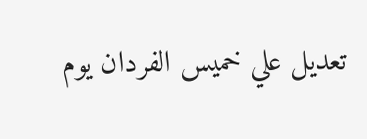تعديل علي خميس الفردان يوم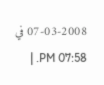07-03-2008 في 07:58 PM. |